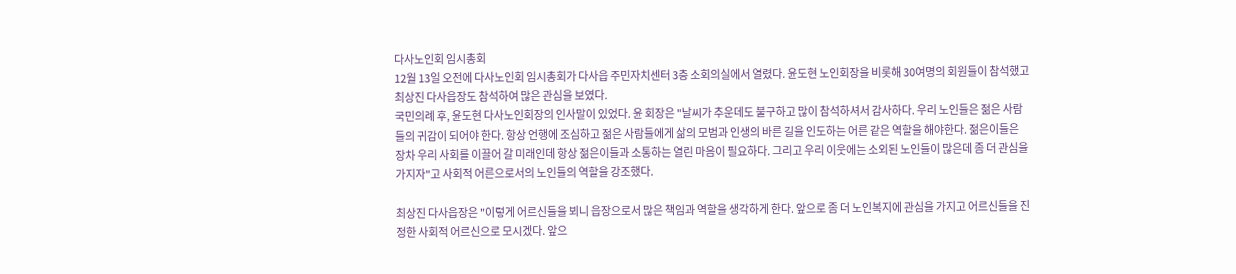다사노인회 임시총회
12월 13일 오전에 다사노인회 임시총회가 다사읍 주민자치센터 3층 소회의실에서 열렸다. 윤도현 노인회장을 비롯해 30여명의 회원들이 참석했고 최상진 다사읍장도 참석하여 많은 관심을 보였다.
국민의례 후, 윤도현 다사노인회장의 인사말이 있었다. 윤 회장은 "날씨가 추운데도 불구하고 많이 참석하셔서 감사하다. 우리 노인들은 젊은 사람들의 귀감이 되어야 한다. 항상 언행에 조심하고 젊은 사람들에게 삶의 모범과 인생의 바른 길을 인도하는 어른 같은 역할을 해야한다. 젊은이들은 장차 우리 사회를 이끌어 갈 미래인데 항상 젊은이들과 소통하는 열린 마음이 필요하다. 그리고 우리 이웃에는 소외된 노인들이 많은데 좀 더 관심을 가지자"고 사회적 어른으로서의 노인들의 역할을 강조했다.

최상진 다사읍장은 "이렇게 어르신들을 뵈니 읍장으로서 많은 책임과 역할을 생각하게 한다. 앞으로 좀 더 노인복지에 관심을 가지고 어르신들을 진정한 사회적 어르신으로 모시겠다. 앞으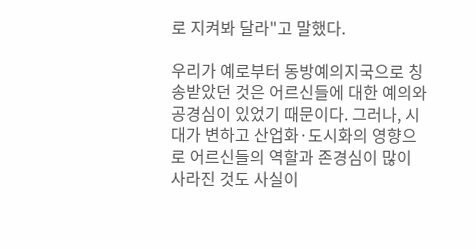로 지켜봐 달라"고 말했다.

우리가 예로부터 동방예의지국으로 칭송받았던 것은 어르신들에 대한 예의와 공경심이 있었기 때문이다. 그러나, 시대가 변하고 산업화·도시화의 영향으로 어르신들의 역할과 존경심이 많이 사라진 것도 사실이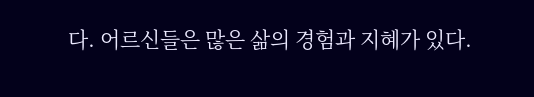다. 어르신들은 많은 삶의 경험과 지혜가 있다.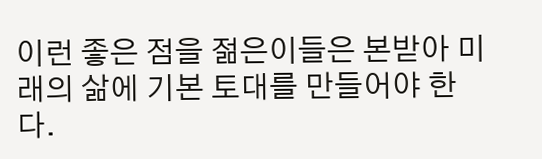이런 좋은 점을 젊은이들은 본받아 미래의 삶에 기본 토대를 만들어야 한다.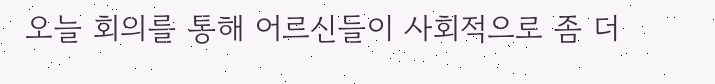오늘 회의를 통해 어르신들이 사회적으로 좀 더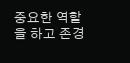중요한 역할을 하고 존경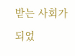받는 사회가 되었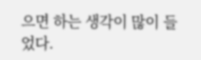으면 하는 생각이 많이 들었다.